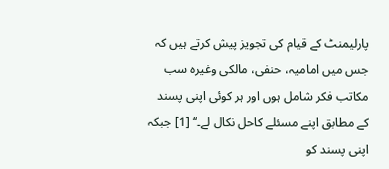پارلیمنٹ کے قیام کی تجویز پیش کرتے ہیں کہ جس میں امامیہ، حنفی، مالکی وغیرہ سب مکاتب فکر شامل ہوں اور ہر کوئی اپنی پسند کے مطابق اپنے مسئلے کاحل نکال لے۔‘‘ [1] جبکہ اپنی پسند کو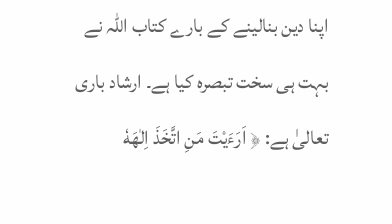اپنا دین بنالینے کے بارے کتاب اللہ نے بہت ہی سخت تبصرہ کیا ہے۔ ارشاد باری تعالیٰ ہے: ﴿ اَرَءَيْتَ مَنِ اتَّخَذَ اِلٰهَهٗ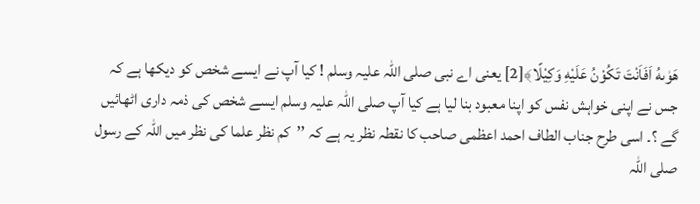هَوٰىهُ اَفَاَنْتَ تَكُوْنُ عَلَيْهِ وَكِيْلًا﴾[2] یعنی اے نبی صلی اللہ علیہ وسلم ! کیا آپ نے ایسے شخص کو دیکھا ہے کہ جس نے اپنی خواہش نفس کو اپنا معبود بنا لیا ہے کیا آپ صلی اللہ علیہ وسلم ایسے شخص کی ذمہ داری اٹھائیں گے ؟۔ اسی طرح جناب الطاف احمد اعظمی صاحب کا نقطہ نظر یہ ہے کہ ’’کم نظر علما کی نظر میں اللہ کے رسول صلی اللہ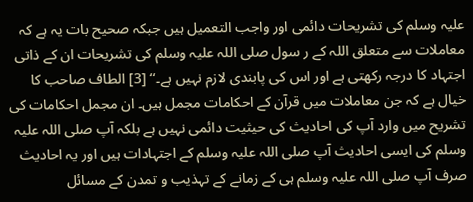علیہ وسلم کی تشریحات دائمی اور واجب التعمیل ہیں جبکہ صحیح بات یہ ہے کہ معاملات سے متعلق اللہ کے ر سول صلی اللہ علیہ وسلم کی تشریحات ان کے ذاتی اجتہاد کا درجہ رکھتی ہے اور اس کی پابندی لازم نہیں ہے۔‘‘ [3] الطاف صاحب کا خیال ہے کہ جن معاملات میں قرآن کے احکامات مجمل ہیں۔ ان مجمل احکامات کی تشریح میں وارد آپ کی احادیث کی حیثیت دائمی نہیں ہے بلکہ آپ صلی اللہ علیہ وسلم کی ایسی احادیث آپ صلی اللہ علیہ وسلم کے اجتہادات ہیں اور یہ احادیث صرف آپ صلی اللہ علیہ وسلم ہی کے زمانے کے تہذیب و تمدن کے مسائل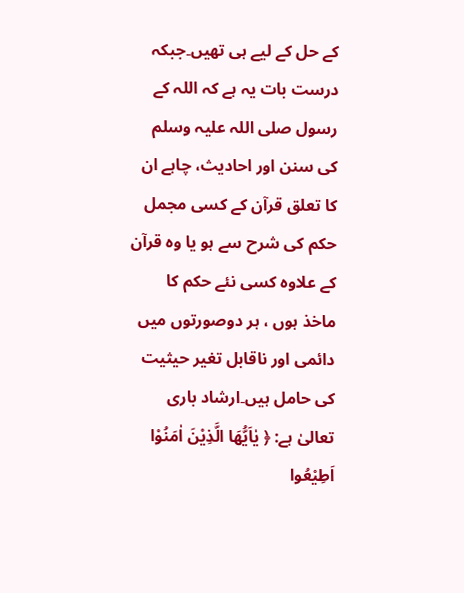کے حل کے لیے ہی تھیں۔جبکہ درست بات یہ ہے کہ اللہ کے رسول صلی اللہ علیہ وسلم کی سنن اور احادیث، چاہے ان کا تعلق قرآن کے کسی مجمل حکم کی شرح سے ہو یا وہ قرآن کے علاوہ کسی نئے حکم کا ماخذ ہوں ، ہر دوصورتوں میں دائمی اور ناقابل تغیر حیثیت کی حامل ہیں۔ارشاد باری تعالیٰ ہے: ﴿ يٰاَيُّهَا الَّذِيْنَ اٰمَنُوْا اَطِيْعُوا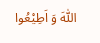اللّٰهَ وَ اَطِيْعُوا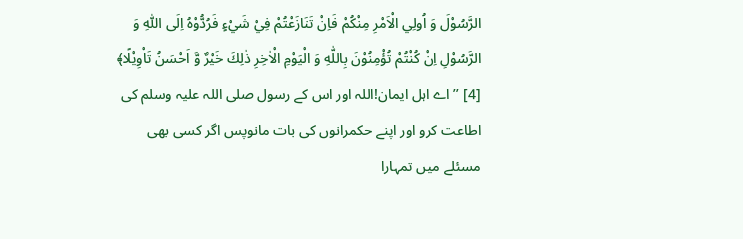الرَّسُوْلَ وَ اُولِي الْاَمْرِ مِنْكُمْ فَاِنْ تَنَازَعْتُمْ فِيْ شَيْءٍ فَرُدُّوْهُ اِلَى اللّٰهِ وَ الرَّسُوْلِ اِنْ كُنْتُمْ تُؤْمِنُوْنَ بِاللّٰهِ وَ الْيَوْمِ الْاٰخِرِ ذٰلِكَ خَيْرٌ وَّ اَحْسَنُ تَاْوِيْلًا﴾ [4] ’’ اے اہل ایمان!اللہ اور اس کے رسول صلی اللہ علیہ وسلم کی اطاعت کرو اور اپنے حکمرانوں کی بات مانوپس اگر کسی بھی مسئلے میں تمہارا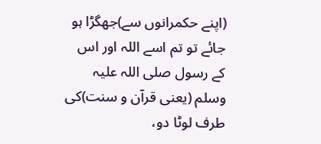(اپنے حکمرانوں سے)جھگڑا ہو جائے تو تم اسے اللہ اور اس کے رسول صلی اللہ علیہ وسلم (یعنی قرآن و سنت)کی طرف لوٹا دو،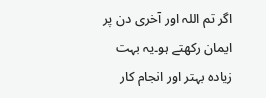اگر تم اللہ اور آخری دن پر ایمان رکھتے ہو۔یہ بہت زیادہ بہتر اور انجام کار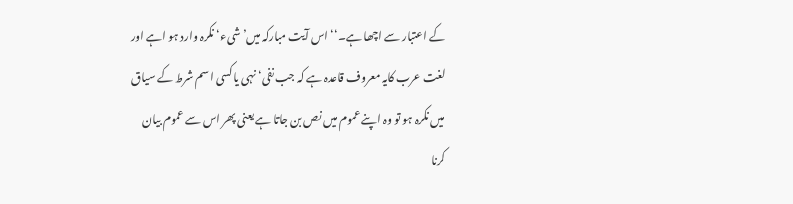کے اعتبار سے اچھا ہے۔‘‘ اس آیت مبارکہ میں’شیء‘ نکرہ وارد ہو اہے اور لغت عرب کایہ معروف قاعدہ ہے کہ جب نفی‘ نہی یا کسی اسم شرط کے سیاق میں نکرہ ہو تو وہ اپنے عموم میں نص بن جاتا ہے یعنی پھر اس سے عموم بیان کرنا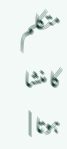متکلم کا منشا ہوتا |